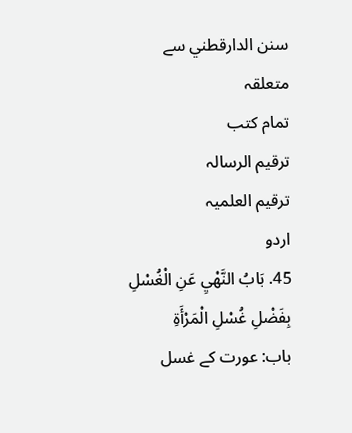سنن الدارقطني سے متعلقہ
تمام کتب
ترقیم الرسالہ
ترقیم العلمیہ
اردو
45. بَابُ النَّهْيِ عَنِ الْغُسْلِ بِفَضْلِ غُسْلِ الْمَرْأَةِ
باب: عورت کے غسل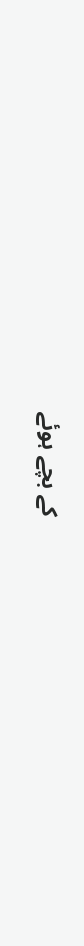کے بچے ہوئے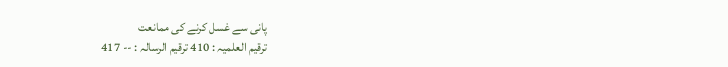پانی سے غسل کرنے کی ممانعت
ترقیم العلمیہ : 410 ترقیم الرسالہ : -- 417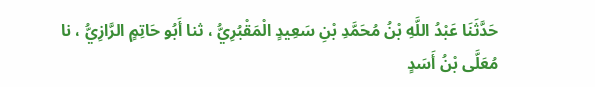حَدَّثَنَا عَبْدُ اللَّهِ بْنُ مُحَمَّدِ بْنِ سَعِيدٍ الْمَقْبُرِيُّ ، ثنا أَبُو حَاتِمٍ الرَّازِيُّ ، نا مُعَلَّى بْنُ أَسَدٍ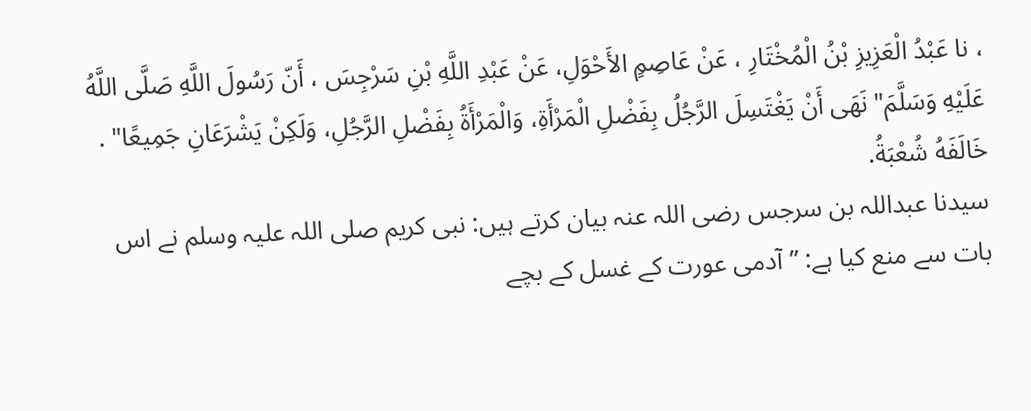، نا عَبْدُ الْعَزِيزِ بْنُ الْمُخْتَارِ ، عَنْ عَاصِمٍ الأَحْوَلِ، عَنْ عَبْدِ اللَّهِ بْنِ سَرْجِسَ ، أَنّ رَسُولَ اللَّهِ صَلَّى اللَّهُ عَلَيْهِ وَسَلَّمَ" نَهَى أَنْ يَغْتَسِلَ الرَّجُلُ بِفَضْلِ الْمَرْأَةِ، وَالْمَرْأَةُ بِفَضْلِ الرَّجُلِ، وَلَكِنْ يَشْرَعَانِ جَمِيعًا" . خَالَفَهُ شُعْبَةُ.
سیدنا عبداللہ بن سرجس رضی اللہ عنہ بیان کرتے ہیں: نبی کریم صلی اللہ علیہ وسلم نے اس بات سے منع کیا ہے: ”آدمی عورت کے غسل کے بچے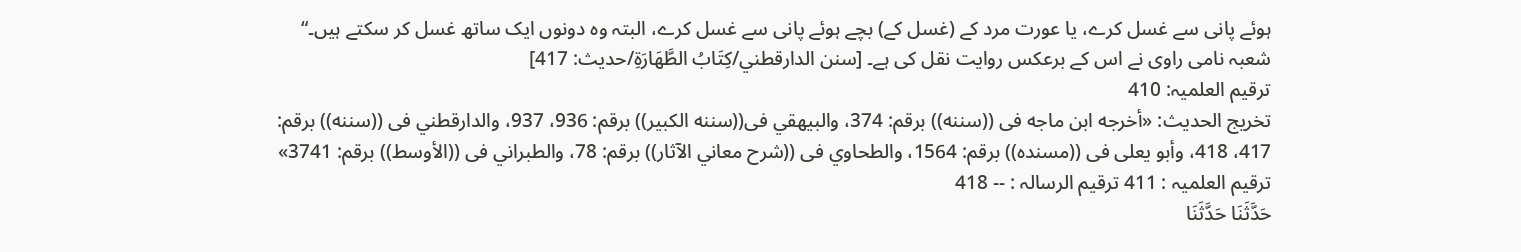ہوئے پانی سے غسل کرے، یا عورت مرد کے (غسل کے) بچے ہوئے پانی سے غسل کرے، البتہ وہ دونوں ایک ساتھ غسل کر سکتے ہیں۔“ شعبہ نامی راوی نے اس کے برعکس روایت نقل کی ہے۔ [سنن الدارقطني/كِتَابُ الطَّهَارَةِ/حدیث: 417]
ترقیم العلمیہ: 410
تخریج الحدیث: «أخرجه ابن ماجه فى ((سننه)) برقم: 374، والبيهقي فى((سننه الكبير)) برقم: 936، 937، والدارقطني فى ((سننه)) برقم: 417، 418، وأبو يعلى فى ((مسنده)) برقم: 1564، والطحاوي فى ((شرح معاني الآثار)) برقم: 78، والطبراني فى ((الأوسط)) برقم: 3741»
ترقیم العلمیہ : 411 ترقیم الرسالہ : -- 418
حَدَّثَنَا حَدَّثَنَا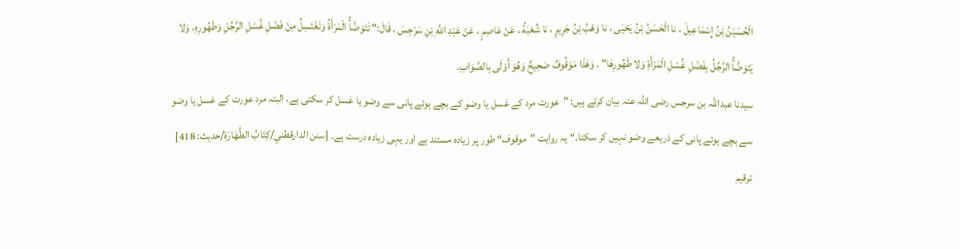الْحُسَيْنُ بْنُ إِسْمَاعِيلَ ، نا الْحَسَنُ بْنُ يَحْيَى ، نا وَهْبُ بْنُ جَرِيرٍ ، نا شُعْبَةُ ، عَنْ عَاصِمٍ ، عَنْ عَبْدِ اللَّهِ بْنِ سَرْجِسَ ، قَالَ:" تَتَوَضَّأُ الْمَرْأَةُ وَتَغْتَسِلُ مِنْ فَضْلِ غُسْلِ الرَّجُلِ وَطَهُورِهِ، وَلا يَتَوَضَّأُ الرَّجُلُ بِفَضْلِ غُسْلِ الْمَرْأَةِ وَلا طَهُورِهَا" . وَهَذَا مَوْقُوفٌ صَحِيحٌ وَهُوَ أَوْلَى بِالصَّوَابِ.
سیدنا عبداللہ بن سرجس رضی اللہ عنہ بیان کرتے ہیں: ”عورت مرد کے غسل یا وضو کے بچے ہوئے پانی سے وضو یا غسل کر سکتی ہے، البتہ مرد عورت کے غسل یا وضو سے بچے ہوئے پانی کے ذریعے وضو نہیں کر سکتا۔“ یہ روایت ”موقوف“ طور پر زیادہ مستند ہے اور یہی زیادہ درست ہے۔ [سنن الدارقطني/كِتَابُ الطَّهَارَةِ/حدیث: 418]
ترقیم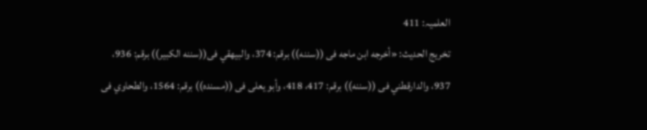العلمیہ: 411
تخریج الحدیث: «أخرجه ابن ماجه فى ((سننه)) برقم: 374، والبيهقي فى((سننه الكبير)) برقم: 936، 937، والدارقطني فى ((سننه)) برقم: 417، 418، وأبو يعلى فى ((مسنده)) برقم: 1564، والطحاوي فى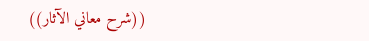((شرح معاني الآثار))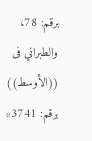برقم: 78، والطبراني فى ((الأوسط)) برقم: 3741»